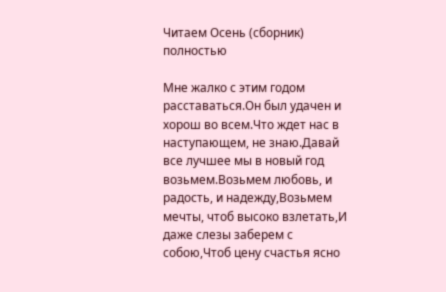Читаем Осень (сборник) полностью

Мне жалко с этим годом расставаться.Он был удачен и хорош во всем.Что ждет нас в наступающем, не знаю.Давай все лучшее мы в новый год возьмем.Возьмем любовь, и радость, и надежду,Возьмем мечты, чтоб высоко взлетать,И даже слезы заберем с собою,Чтоб цену счастья ясно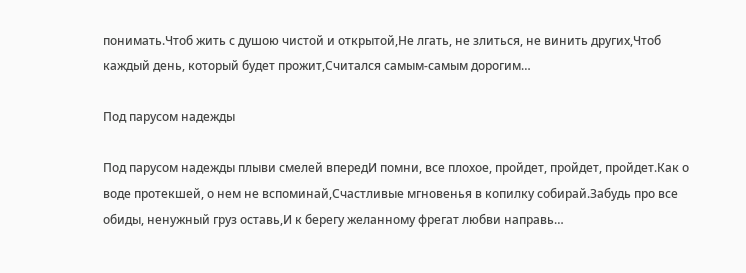понимать.Чтоб жить с душою чистой и открытой,Не лгать, не злиться, не винить других,Чтоб каждый день, который будет прожит,Считался самым-самым дорогим…

Под парусом надежды

Под парусом надежды плыви смелей впередИ помни, все плохое, пройдет, пройдет, пройдет.Как о воде протекшей, о нем не вспоминай,Счастливые мгновенья в копилку собирай.Забудь про все обиды, ненужный груз оставь,И к берегу желанному фрегат любви направь…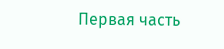Первая часть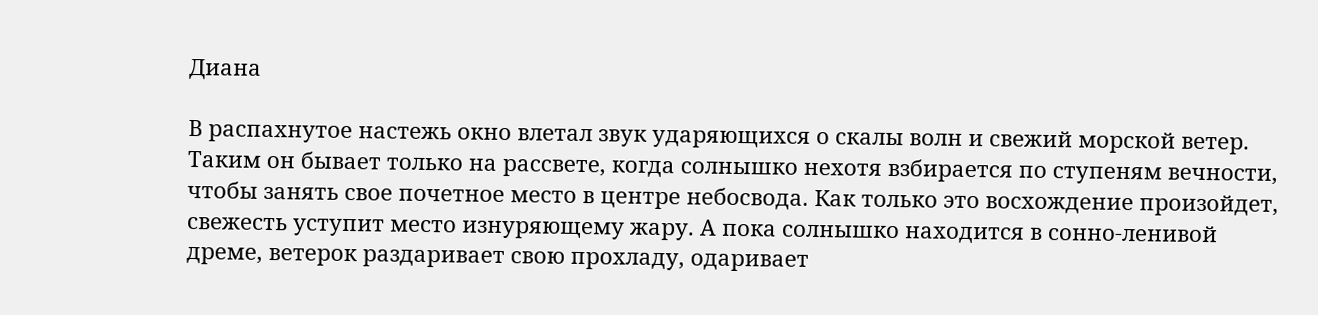Диана

В распахнутое настежь окно влетал звук ударяющихся о скалы волн и свежий морской ветер. Таким он бывает только на рассвете, когда солнышко нехотя взбирается по ступеням вечности, чтобы занять свое почетное место в центре небосвода. Как только это восхождение произойдет, свежесть уступит место изнуряющему жару. А пока солнышко находится в сонно-ленивой дреме, ветерок раздаривает свою прохладу, одаривает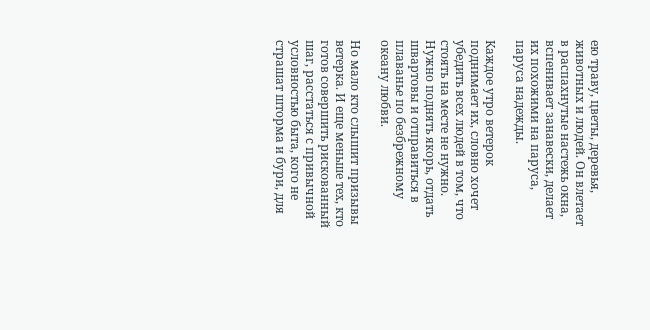ею траву, цветы, деревья, животных и людей. Он влетает в распахнутые настежь окна, вспенивает занавески, делает их похожими на паруса, паруса надежды.

Каждое утро ветерок поднимает их, словно хочет убедить всех людей в том, что стоять на месте не нужно. Нужно поднять якорь, отдать швартовы и отправиться в плаванье по безбрежному океану любви.

Но мало кто слышит призывы ветерка. И еще меньше тех, кто готов совершить рискованный шаг, расстаться с привычной условностью быта, кого не страшат шторма и бури, для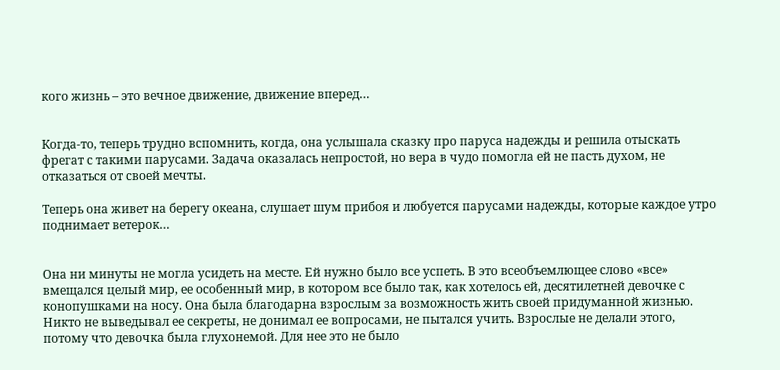кого жизнь – это вечное движение, движение вперед…


Когда-то, теперь трудно вспомнить, когда, она услышала сказку про паруса надежды и решила отыскать фрегат с такими парусами. Задача оказалась непростой, но вера в чудо помогла ей не пасть духом, не отказаться от своей мечты.

Теперь она живет на берегу океана, слушает шум прибоя и любуется парусами надежды, которые каждое утро поднимает ветерок…


Она ни минуты не могла усидеть на месте. Ей нужно было все успеть. В это всеобъемлющее слово «все» вмещался целый мир, ее особенный мир, в котором все было так, как хотелось ей, десятилетней девочке с конопушками на носу. Она была благодарна взрослым за возможность жить своей придуманной жизнью. Никто не выведывал ее секреты, не донимал ее вопросами, не пытался учить. Взрослые не делали этого, потому что девочка была глухонемой. Для нее это не было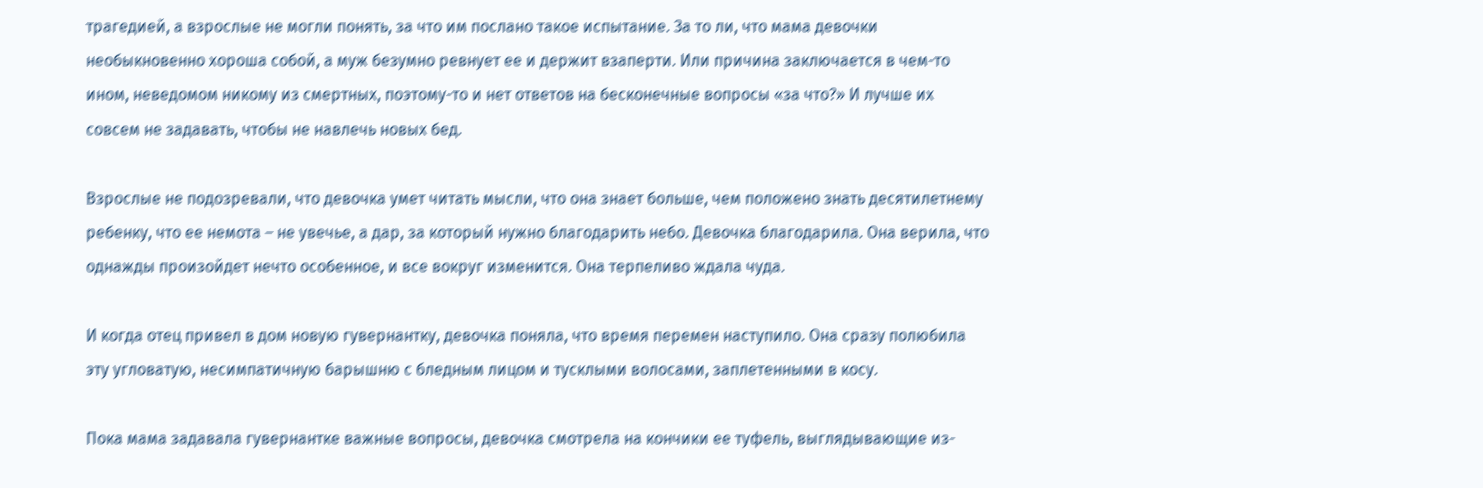трагедией, а взрослые не могли понять, за что им послано такое испытание. За то ли, что мама девочки необыкновенно хороша собой, а муж безумно ревнует ее и держит взаперти. Или причина заключается в чем-то ином, неведомом никому из смертных, поэтому-то и нет ответов на бесконечные вопросы «за что?» И лучше их совсем не задавать, чтобы не навлечь новых бед.

Взрослые не подозревали, что девочка умет читать мысли, что она знает больше, чем положено знать десятилетнему ребенку, что ее немота – не увечье, а дар, за который нужно благодарить небо. Девочка благодарила. Она верила, что однажды произойдет нечто особенное, и все вокруг изменится. Она терпеливо ждала чуда.

И когда отец привел в дом новую гувернантку, девочка поняла, что время перемен наступило. Она сразу полюбила эту угловатую, несимпатичную барышню с бледным лицом и тусклыми волосами, заплетенными в косу.

Пока мама задавала гувернантке важные вопросы, девочка смотрела на кончики ее туфель, выглядывающие из-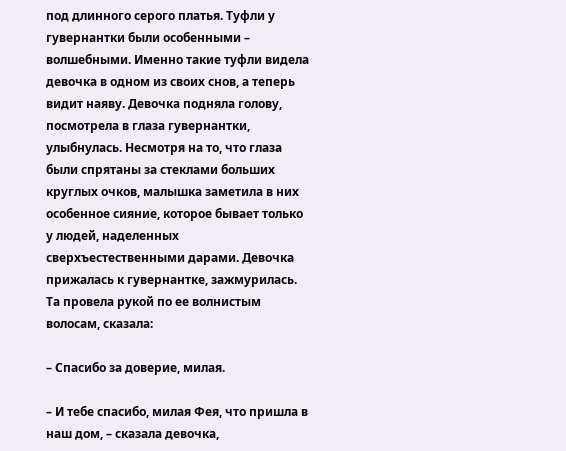под длинного серого платья. Туфли у гувернантки были особенными – волшебными. Именно такие туфли видела девочка в одном из своих снов, а теперь видит наяву. Девочка подняла голову, посмотрела в глаза гувернантки, улыбнулась. Несмотря на то, что глаза были спрятаны за стеклами больших круглых очков, малышка заметила в них особенное сияние, которое бывает только у людей, наделенных сверхъестественными дарами. Девочка прижалась к гувернантке, зажмурилась. Та провела рукой по ее волнистым волосам, сказала:

– Спасибо за доверие, милая.

– И тебе спасибо, милая Фея, что пришла в наш дом, – сказала девочка,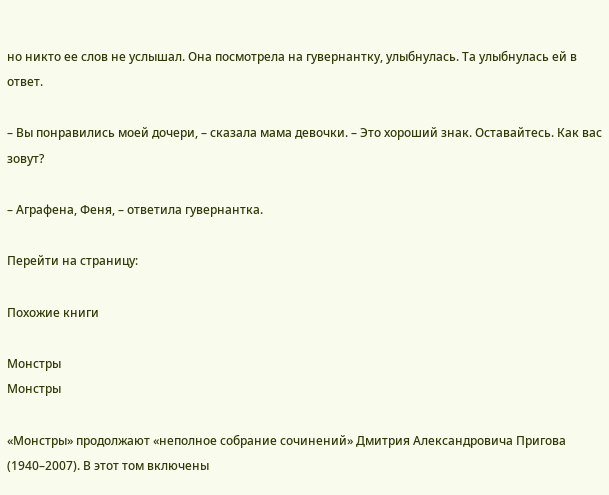но никто ее слов не услышал. Она посмотрела на гувернантку, улыбнулась. Та улыбнулась ей в ответ.

– Вы понравились моей дочери, – сказала мама девочки. – Это хороший знак. Оставайтесь. Как вас зовут?

– Аграфена, Феня, – ответила гувернантка.

Перейти на страницу:

Похожие книги

Монстры
Монстры

«Монстры» продолжают «неполное собрание сочинений» Дмитрия Александровича Пригова (1940–2007). В этот том включены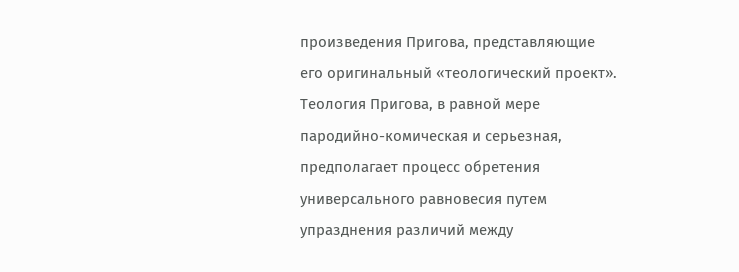произведения Пригова, представляющие его оригинальный «теологический проект». Теология Пригова, в равной мере пародийно-комическая и серьезная, предполагает процесс обретения универсального равновесия путем упразднения различий между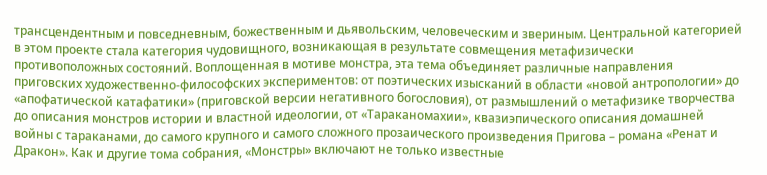трансцендентным и повседневным, божественным и дьявольским, человеческим и звериным. Центральной категорией в этом проекте стала категория чудовищного, возникающая в результате совмещения метафизически противоположных состояний. Воплощенная в мотиве монстра, эта тема объединяет различные направления приговских художественно-философских экспериментов: от поэтических изысканий в области «новой антропологии» до «апофатической катафатики» (приговской версии негативного богословия), от размышлений о метафизике творчества до описания монстров истории и властной идеологии, от «Тараканомахии», квазиэпического описания домашней войны с тараканами, до самого крупного и самого сложного прозаического произведения Пригова – романа «Ренат и Дракон». Как и другие тома собрания, «Монстры» включают не только известные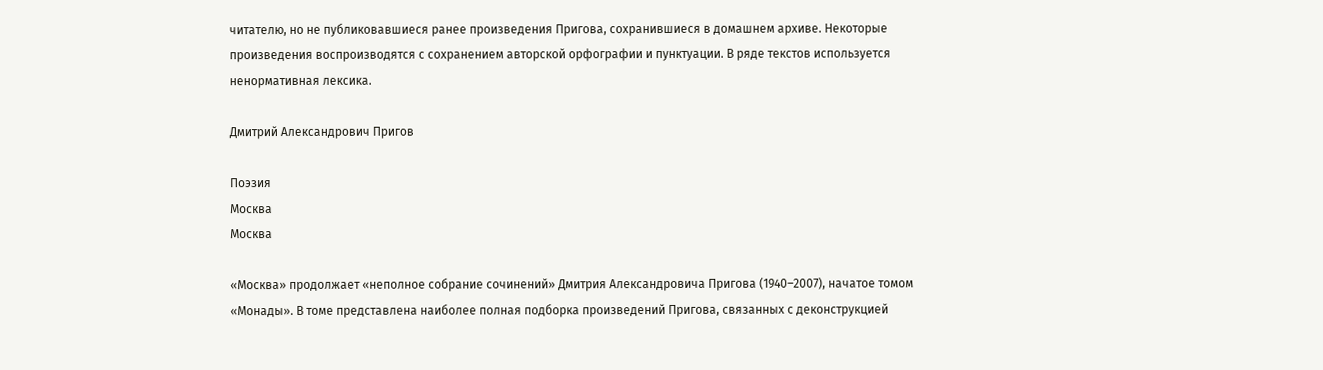читателю, но не публиковавшиеся ранее произведения Пригова, сохранившиеся в домашнем архиве. Некоторые произведения воспроизводятся с сохранением авторской орфографии и пунктуации. В ряде текстов используется ненормативная лексика.

Дмитрий Александрович Пригов

Поэзия
Москва
Москва

«Москва» продолжает «неполное собрание сочинений» Дмитрия Александровича Пригова (1940–2007), начатое томом «Монады». В томе представлена наиболее полная подборка произведений Пригова, связанных с деконструкцией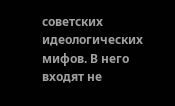советских идеологических мифов. В него входят не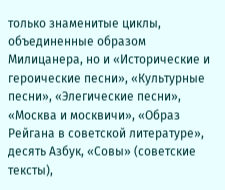только знаменитые циклы, объединенные образом Милицанера, но и «Исторические и героические песни», «Культурные песни», «Элегические песни», «Москва и москвичи», «Образ Рейгана в советской литературе», десять Азбук, «Совы» (советские тексты),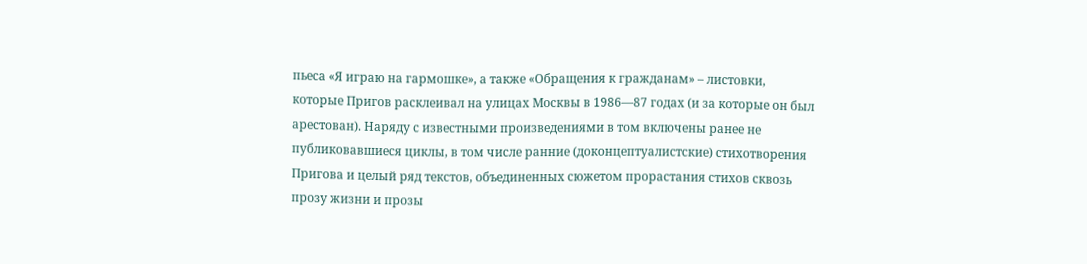пьеса «Я играю на гармошке», а также «Обращения к гражданам» – листовки, которые Пригов расклеивал на улицах Москвы в 1986—87 годах (и за которые он был арестован). Наряду с известными произведениями в том включены ранее не публиковавшиеся циклы, в том числе ранние (доконцептуалистские) стихотворения Пригова и целый ряд текстов, объединенных сюжетом прорастания стихов сквозь прозу жизни и прозы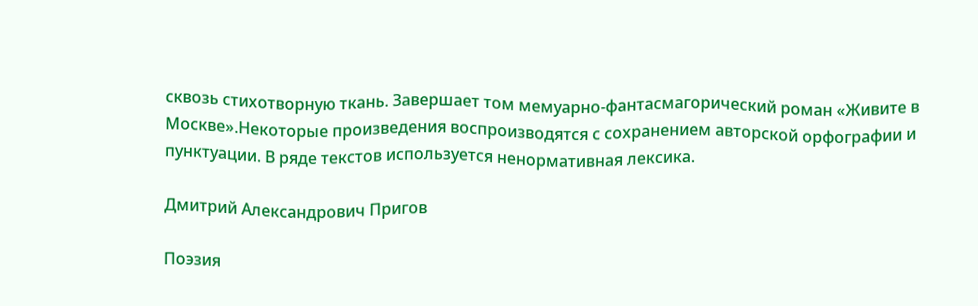сквозь стихотворную ткань. Завершает том мемуарно-фантасмагорический роман «Живите в Москве».Некоторые произведения воспроизводятся с сохранением авторской орфографии и пунктуации. В ряде текстов используется ненормативная лексика.

Дмитрий Александрович Пригов

Поэзия